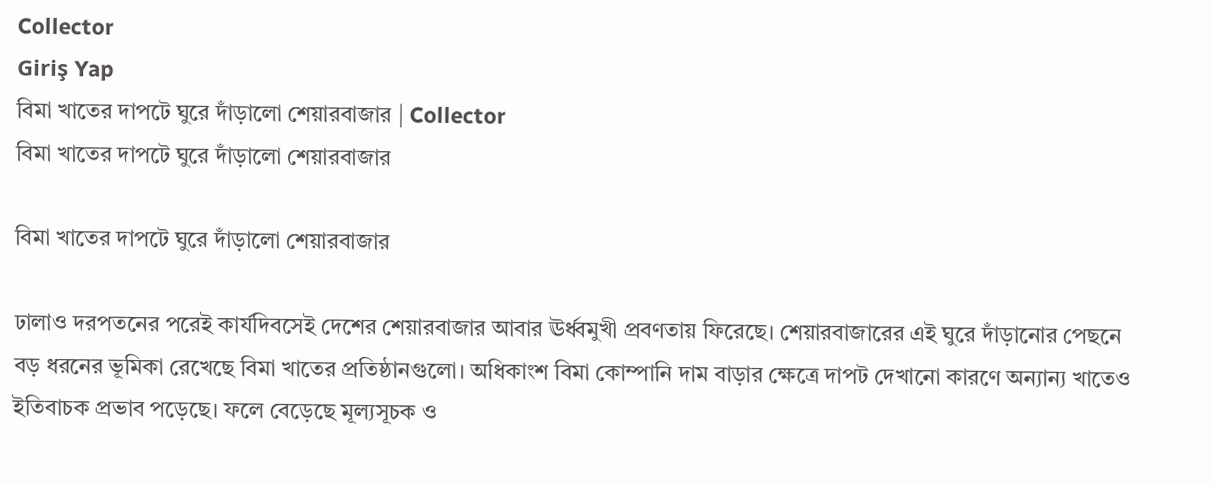Collector
Giriş Yap
বিমা খাতের দাপটে ঘুরে দাঁড়ালো শেয়ারবাজার | Collector
বিমা খাতের দাপটে ঘুরে দাঁড়ালো শেয়ারবাজার

বিমা খাতের দাপটে ঘুরে দাঁড়ালো শেয়ারবাজার

ঢালাও দরপতনের পরেই কার্যদিবসেই দেশের শেয়ারবাজার আবার ঊর্ধ্বমুখী প্রবণতায় ফিরেছে। শেয়ারবাজারের এই ঘুরে দাঁড়ানোর পেছনে বড় ধরনের ভূমিকা রেখেছে বিমা খাতের প্রতিষ্ঠানগুলো। অধিকাংশ বিমা কোম্পানি দাম বাড়ার ক্ষেত্রে দাপট দেখানো কারণে অন্যান্য খাতেও ইতিবাচক প্রভাব পড়েছে। ফলে বেড়েছে মূল্যসূচক ও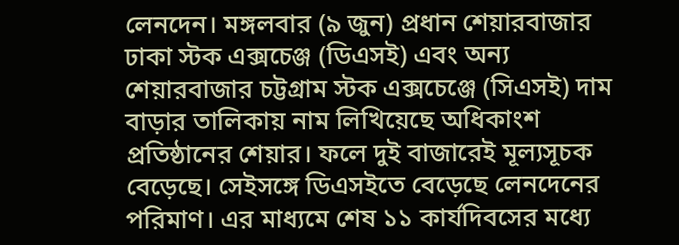লেনদেন। মঙ্গলবার (৯ জুন) প্রধান শেয়ারবাজার ঢাকা স্টক এক্সচেঞ্জ (ডিএসই) এবং অন্য শেয়ারবাজার চট্টগ্রাম স্টক এক্সচেঞ্জে (সিএসই) দাম বাড়ার তালিকায় নাম লিখিয়েছে অধিকাংশ প্রতিষ্ঠানের শেয়ার। ফলে দুই বাজারেই মূল্যসূচক বেড়েছে। সেইসঙ্গে ডিএসইতে বেড়েছে লেনদেনের পরিমাণ। এর মাধ্যমে শেষ ১১ কার্যদিবসের মধ্যে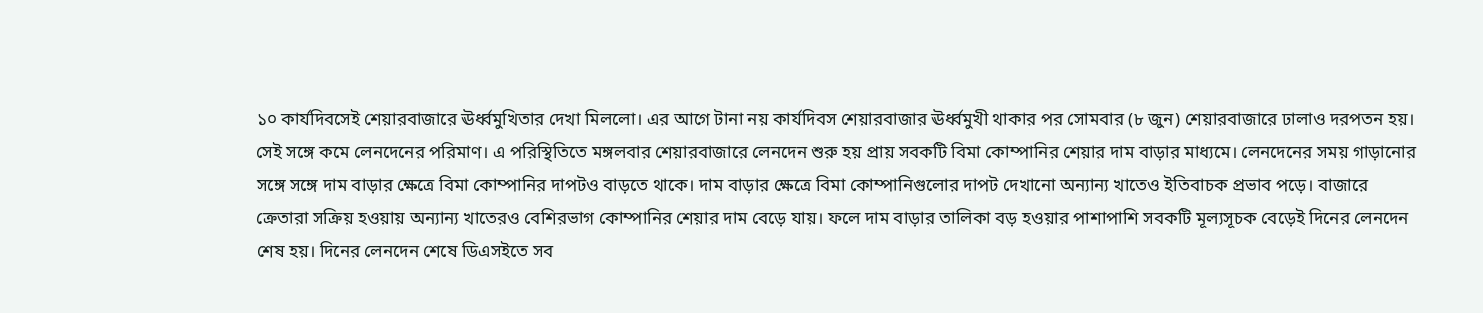১০ কার্যদিবসেই শেয়ারবাজারে ঊর্ধ্বমুখিতার দেখা মিললো। এর আগে টানা নয় কার্যদিবস শেয়ারবাজার ঊর্ধ্বমুখী থাকার পর সোমবার (৮ জুন) শেয়ারবাজারে ঢালাও দরপতন হয়। সেই সঙ্গে কমে লেনদেনের পরিমাণ। এ পরিস্থিতিতে মঙ্গলবার শেয়ারবাজারে লেনদেন শুরু হয় প্রায় সবকটি বিমা কোম্পানির শেয়ার দাম বাড়ার মাধ্যমে। লেনদেনের সময় গাড়ানোর সঙ্গে সঙ্গে দাম বাড়ার ক্ষেত্রে বিমা কোম্পানির দাপটও বাড়তে থাকে। দাম বাড়ার ক্ষেত্রে বিমা কোম্পানিগুলোর দাপট দেখানো অন্যান্য খাতেও ইতিবাচক প্রভাব পড়ে। বাজারে ক্রেতারা সক্রিয় হওয়ায় অন্যান্য খাতেরও বেশিরভাগ কোম্পানির শেয়ার দাম বেড়ে যায়। ফলে দাম বাড়ার তালিকা বড় হওয়ার পাশাপাশি সবকটি মূল্যসূচক বেড়েই দিনের লেনদেন শেষ হয়। দিনের লেনদেন শেষে ডিএসইতে সব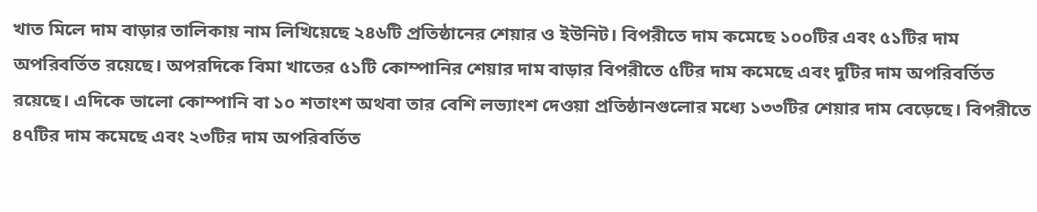খাত মিলে দাম বাড়ার তালিকায় নাম লিখিয়েছে ২৪৬টি প্রতিষ্ঠানের শেয়ার ও ইউনিট। বিপরীতে দাম কমেছে ১০০টির এবং ৫১টির দাম অপরিবর্তিত রয়েছে। অপরদিকে বিমা খাতের ৫১টি কোম্পানির শেয়ার দাম বাড়ার বিপরীতে ৫টির দাম কমেছে এবং দুটির দাম অপরিবর্তিত রয়েছে। এদিকে ভালো কোম্পানি বা ১০ শতাংশ অথবা তার বেশি লভ্যাংশ দেওয়া প্রতিষ্ঠানগুলোর মধ্যে ১৩৩টির শেয়ার দাম বেড়েছে। বিপরীতে ৪৭টির দাম কমেছে এবং ২৩টির দাম অপরিবর্তিত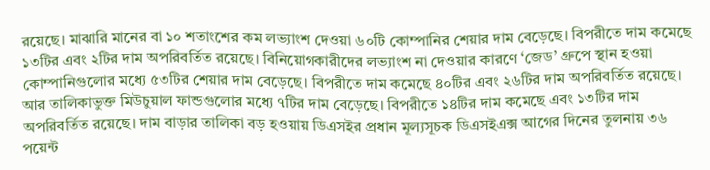রয়েছে। মাঝারি মানের বা ১০ শতাংশের কম লভ্যাংশ দেওয়া ৬০টি কোম্পানির শেয়ার দাম বেড়েছে। বিপরীতে দাম কমেছে ১৩টির এবং ২টির দাম অপরিবর্তিত রয়েছে। বিনিয়োগকারীদের লভ্যাংশ না দেওয়ার কারণে ‘জেড’ গ্রুপে স্থান হওয়া কোম্পানিগুলোর মধ্যে ৫৩টির শেয়ার দাম বেড়েছে। বিপরীতে দাম কমেছে ৪০টির এবং ২৬টির দাম অপরিবর্তিত রয়েছে। আর তালিকাভুক্ত মিউচুয়াল ফান্ডগুলোর মধ্যে ৭টির দাম বেড়েছে। বিপরীতে ১৪টির দাম কমেছে এবং ১৩টির দাম অপরিবর্তিত রয়েছে। দাম বাড়ার তালিকা বড় হওয়ায় ডিএসইর প্রধান মূল্যসূচক ডিএসইএক্স আগের দিনের তুলনায় ৩৬ পয়েন্ট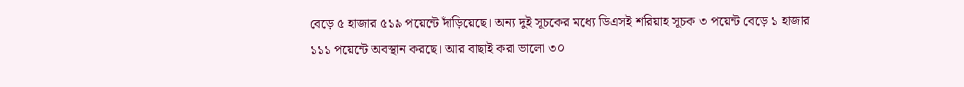বেড়ে ৫ হাজার ৫১৯ পয়েন্টে দাঁড়িয়েছে। অন্য দুই সূচকের মধ্যে ডিএসই শরিয়াহ সূচক ৩ পয়েন্ট বেড়ে ১ হাজার ১১১ পয়েন্টে অবস্থান করছে। আর বাছাই করা ভালো ৩০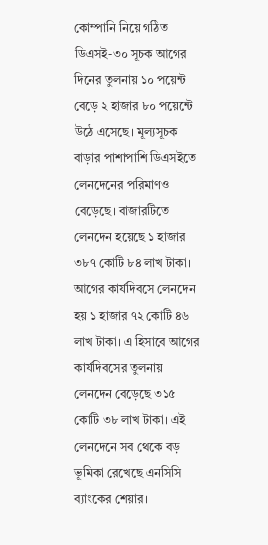কোম্পানি নিয়ে গঠিত ডিএসই-৩০ সূচক আগের দিনের তুলনায় ১০ পয়েন্ট বেড়ে ২ হাজার ৮০ পয়েন্টে উঠে এসেছে। মূল্যসূচক বাড়ার পাশাপাশি ডিএসইতে লেনদেনের পরিমাণও বেড়েছে। বাজারটিতে লেনদেন হয়েছে ১ হাজার ৩৮৭ কোটি ৮৪ লাখ টাকা। আগের কার্যদিবসে লেনদেন হয় ১ হাজার ৭২ কোটি ৪৬ লাখ টাকা। এ হিসাবে আগের কার্যদিবসের তুলনায় লেনদেন বেড়েছে ৩১৫ কোটি ৩৮ লাখ টাকা। এই লেনদেনে সব থেকে বড় ভূমিকা রেখেছে এনসিসি ব্যাংকের শেয়ার।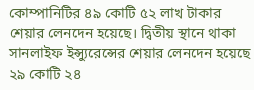কোম্পানিটির ৪৯ কোটি ৫২ লাখ টাকার শেয়ার লেনদেন হয়েছে। দ্বিতীয় স্থানে থাকা সানলাইফ ইন্স্যুরেন্সের শেয়ার লেনদেন হয়েছে ২৯ কোটি ২৪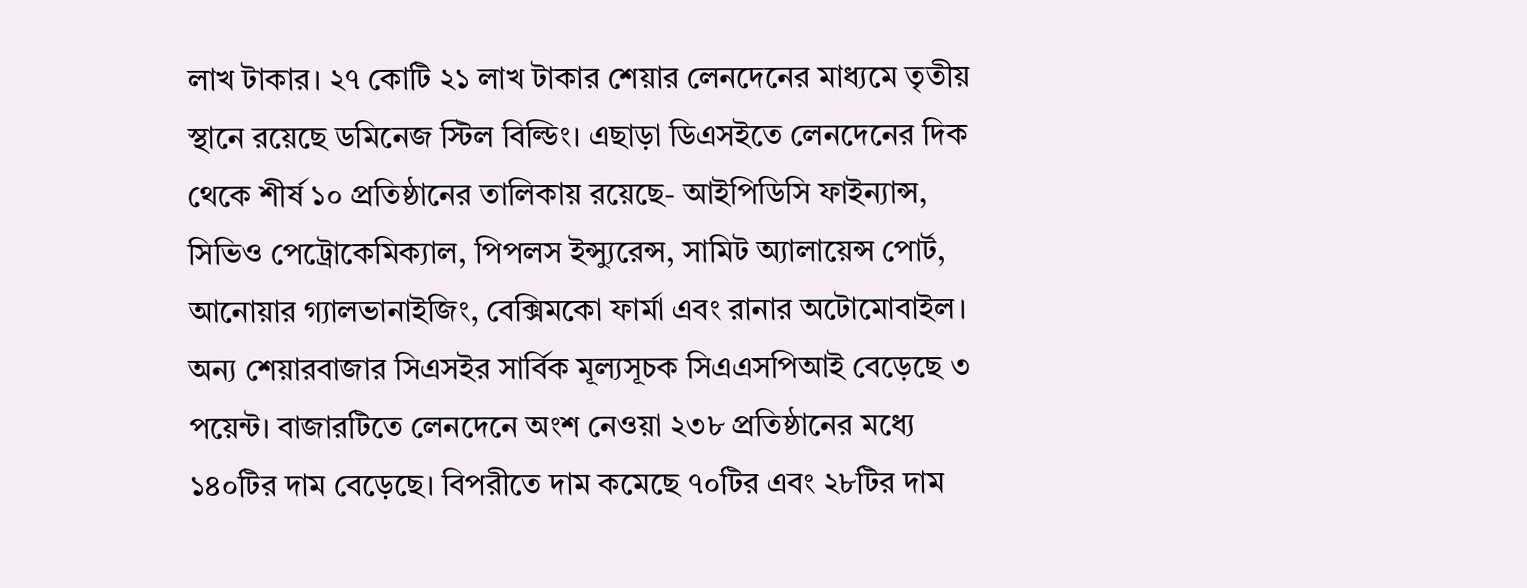লাখ টাকার। ২৭ কোটি ২১ লাখ টাকার শেয়ার লেনদেনের মাধ্যমে তৃতীয় স্থানে রয়েছে ডমিনেজ স্টিল বিল্ডিং। এছাড়া ডিএসইতে লেনদেনের দিক থেকে শীর্ষ ১০ প্রতিষ্ঠানের তালিকায় রয়েছে- আইপিডিসি ফাইন্যান্স, সিভিও পেট্রোকেমিক্যাল, পিপলস ইন্স্যুরেন্স, সামিট অ্যালায়েন্স পোর্ট, আনোয়ার গ্যালভানাইজিং, বেক্সিমকো ফার্মা এবং রানার অটোমোবাইল। অন্য শেয়ারবাজার সিএসইর সার্বিক মূল্যসূচক সিএএসপিআই বেড়েছে ৩ পয়েন্ট। বাজারটিতে লেনদেনে অংশ নেওয়া ২৩৮ প্রতিষ্ঠানের মধ্যে ১৪০টির দাম বেড়েছে। বিপরীতে দাম কমেছে ৭০টির এবং ২৮টির দাম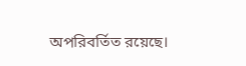অপরিবর্তিত রয়েছে।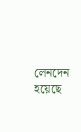লেনদেন হয়েছে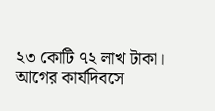২৩ কোটি ৭২ লাখ টাকা। আগের কার্যদিবসে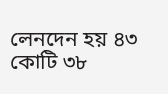লেনদেন হয় ৪৩ কোটি ৩৮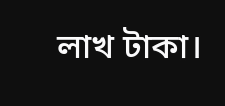লাখ টাকা।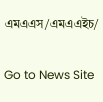এমএএস/এমএএইচ/

Go to News Site